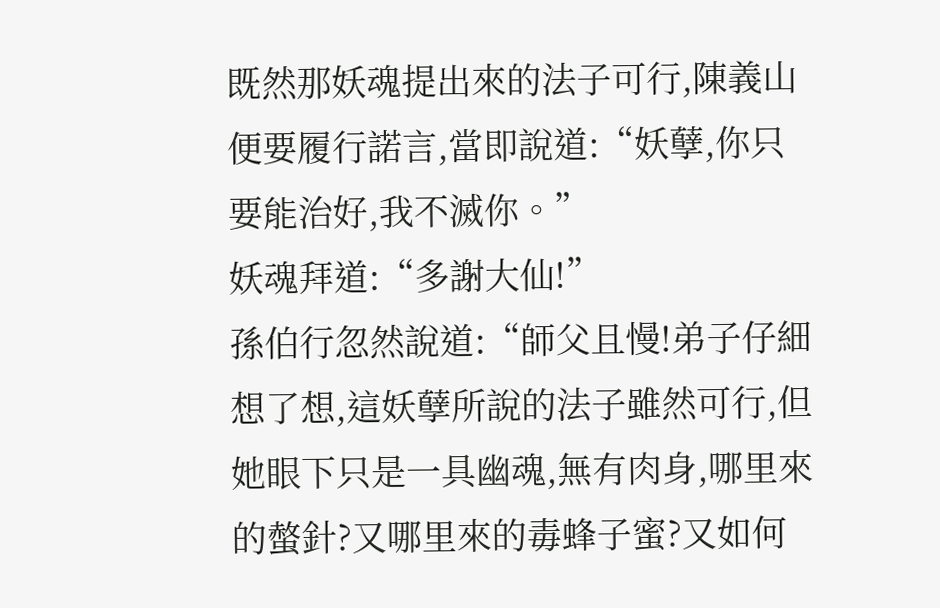既然那妖魂提出來的法子可行,陳義山便要履行諾言,當即說道:“妖孽,你只要能治好,我不滅你。”
妖魂拜道:“多謝大仙!”
孫伯行忽然說道:“師父且慢!弟子仔細想了想,這妖孽所說的法子雖然可行,但她眼下只是一具幽魂,無有肉身,哪里來的螫針?又哪里來的毒蜂子蜜?又如何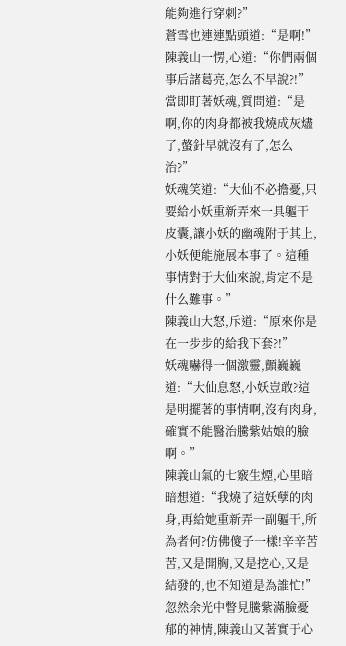能夠進行穿刺?”
蒼雪也連連點頭道:“是啊!”
陳義山一愣,心道:“你們兩個事后諸葛亮,怎么不早說?!”當即盯著妖魂,質問道:“是啊,你的肉身都被我燒成灰燼了,螫針早就沒有了,怎么治?”
妖魂笑道:“大仙不必擔憂,只要給小妖重新弄來一具軀干皮囊,讓小妖的幽魂附于其上,小妖便能施展本事了。這種事情對于大仙來說,肯定不是什么難事。”
陳義山大怒,斥道:“原來你是在一步步的給我下套?!”
妖魂嚇得一個激靈,顫巍巍道:“大仙息怒,小妖豈敢?這是明擺著的事情啊,沒有肉身,確實不能醫治騰紫姑娘的臉啊。”
陳義山氣的七竅生煙,心里暗暗想道:“我燒了這妖孽的肉身,再給她重新弄一副軀干,所為者何?仿佛傻子一樣!辛辛苦苦,又是開胸,又是挖心,又是結發的,也不知道是為誰忙!”
忽然余光中瞥見騰紫滿臉憂郁的神情,陳義山又著實于心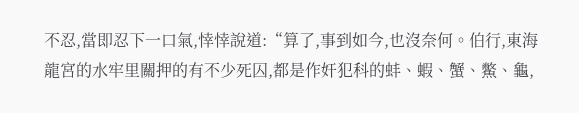不忍,當即忍下一口氣,悻悻說道:“算了,事到如今,也沒奈何。伯行,東海龍宮的水牢里關押的有不少死囚,都是作奸犯科的蚌、蝦、蟹、鱉、龜,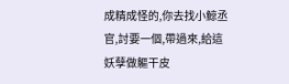成精成怪的,你去找小鯨丞官,討要一個,帶過來,給這妖孽做軀干皮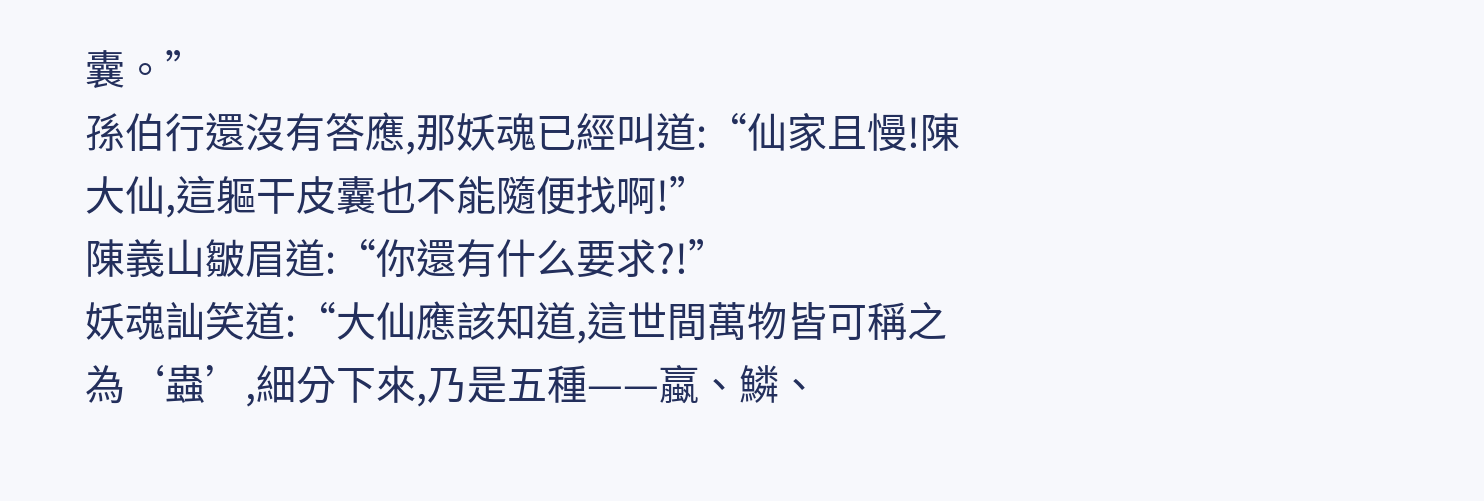囊。”
孫伯行還沒有答應,那妖魂已經叫道:“仙家且慢!陳大仙,這軀干皮囊也不能隨便找啊!”
陳義山皺眉道:“你還有什么要求?!”
妖魂訕笑道:“大仙應該知道,這世間萬物皆可稱之為‘蟲’,細分下來,乃是五種——蠃、鱗、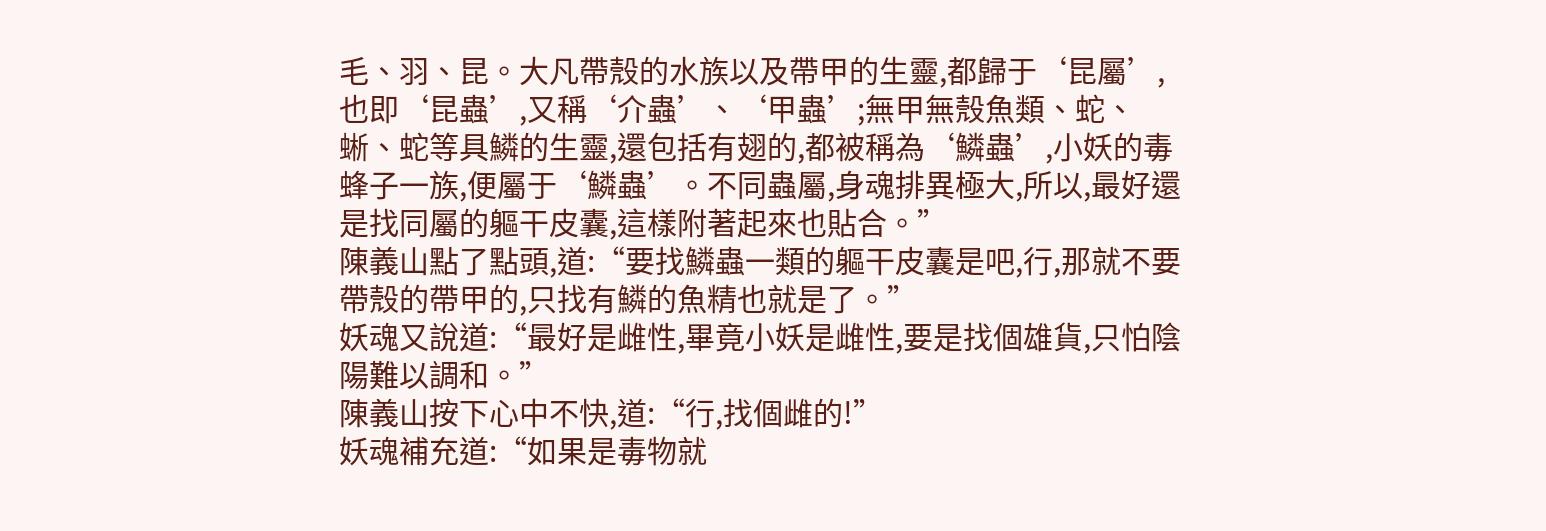毛、羽、昆。大凡帶殼的水族以及帶甲的生靈,都歸于‘昆屬’,也即‘昆蟲’,又稱‘介蟲’、‘甲蟲’;無甲無殼魚類、蛇、蜥、蛇等具鱗的生靈,還包括有翅的,都被稱為‘鱗蟲’,小妖的毒蜂子一族,便屬于‘鱗蟲’。不同蟲屬,身魂排異極大,所以,最好還是找同屬的軀干皮囊,這樣附著起來也貼合。”
陳義山點了點頭,道:“要找鱗蟲一類的軀干皮囊是吧,行,那就不要帶殼的帶甲的,只找有鱗的魚精也就是了。”
妖魂又說道:“最好是雌性,畢竟小妖是雌性,要是找個雄貨,只怕陰陽難以調和。”
陳義山按下心中不快,道:“行,找個雌的!”
妖魂補充道:“如果是毒物就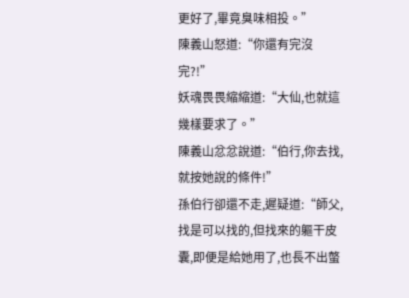更好了,畢竟臭味相投。”
陳義山怒道:“你還有完沒完?!”
妖魂畏畏縮縮道:“大仙,也就這幾樣要求了。”
陳義山忿忿說道:“伯行,你去找,就按她說的條件!”
孫伯行卻還不走,遲疑道:“師父,找是可以找的,但找來的軀干皮囊,即便是給她用了,也長不出螫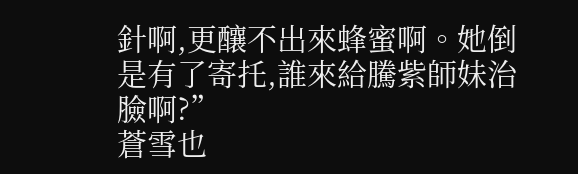針啊,更釀不出來蜂蜜啊。她倒是有了寄托,誰來給騰紫師妹治臉啊?”
蒼雪也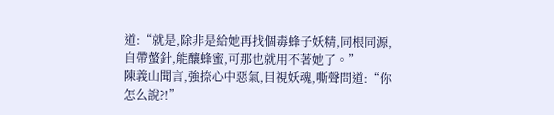道:“就是,除非是給她再找個毒蜂子妖精,同根同源,自帶螫針,能釀蜂蜜,可那也就用不著她了。”
陳義山聞言,強捺心中惡氣,目視妖魂,嘶聲問道:“你怎么說?!”